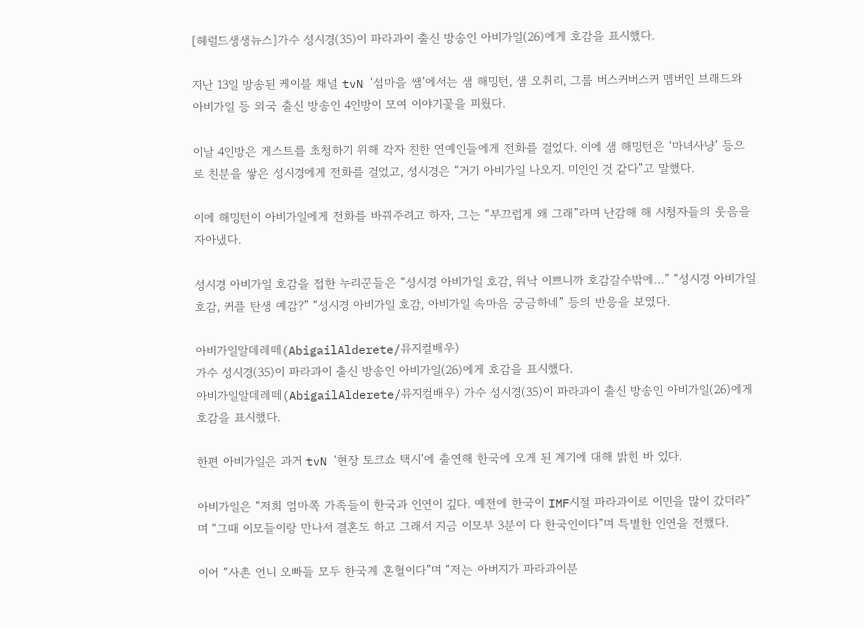[헤럴드생생뉴스]가수 성시경(35)이 파라과이 출신 방송인 아비가일(26)에게 호감을 표시했다.

지난 13일 방송된 케이블 채널 tvN ‘섬마을 쌤’에서는 샘 해밍턴, 샘 오취리, 그룹 버스커버스커 멤버인 브래드와 아비가일 등 외국 출신 방송인 4인방이 모여 이야기꽃을 피웠다.

이날 4인방은 게스트를 초청하기 위해 각자 친한 연예인들에게 전화를 걸었다. 이에 샘 해밍턴은 ‘마녀사냥’ 등으로 친분을 쌓은 성시경에게 전화를 걸었고, 성시경은 “거기 아비가일 나오지. 미인인 것 같다”고 말했다.

이에 해밍턴이 아비가일에게 전화를 바꿔주려고 하자, 그는 “부끄럽게 왜 그래”라며 난감해 해 시청자들의 웃음을 자아냈다.

성시경 아비가일 호감을 접한 누리꾼들은 “성시경 아비가일 호감, 워낙 이쁘니까 호감갈수밖에…” “성시경 아비가일 호감, 커플 탄생 예감?” “성시경 아비가일 호감, 아비가일 속마음 궁금하네” 등의 반응을 보였다.

아비가일알데레떼(AbigailAlderete/뮤지컬배우)
가수 성시경(35)이 파라과이 출신 방송인 아비가일(26)에게 호감을 표시했다.
아비가일알데레떼(AbigailAlderete/뮤지컬배우) 가수 성시경(35)이 파라과이 출신 방송인 아비가일(26)에게 호감을 표시했다.

한편 아비가일은 과거 tvN ‘현장 토크쇼 택시’에 출연해 한국에 오게 된 계기에 대해 밝힌 바 있다.

아비가일은 “저희 엄마쪽 가족들이 한국과 인연이 깊다. 예전에 한국이 IMF시절 파라과이로 이민을 많이 갔더라”며 “그때 이모들이랑 만나서 결혼도 하고 그래서 지금 이모부 3분이 다 한국인이다”며 특별한 인연을 전했다.

이어 “사촌 언니 오빠들 모두 한국계 혼혈이다”며 “저는 아버지가 파라과이분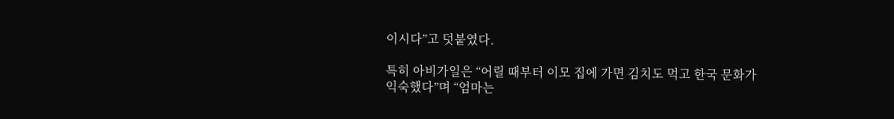이시다”고 덧붙였다.

특히 아비가일은 “어릴 때부터 이모 집에 가면 김치도 먹고 한국 문화가 익숙했다”며 “엄마는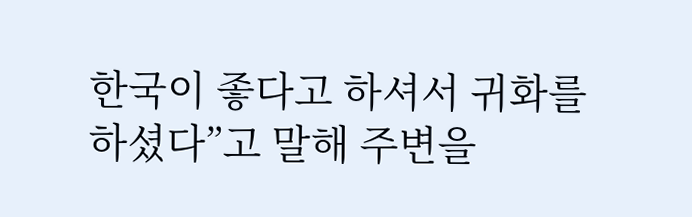한국이 좋다고 하셔서 귀화를 하셨다”고 말해 주변을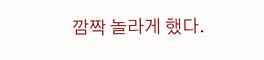깜짝 놀라게 했다.